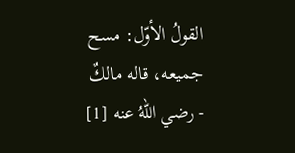القولُ الأوّل: مسح جميعه، قاله مالكٌ - رضي اللهُ عنه [1]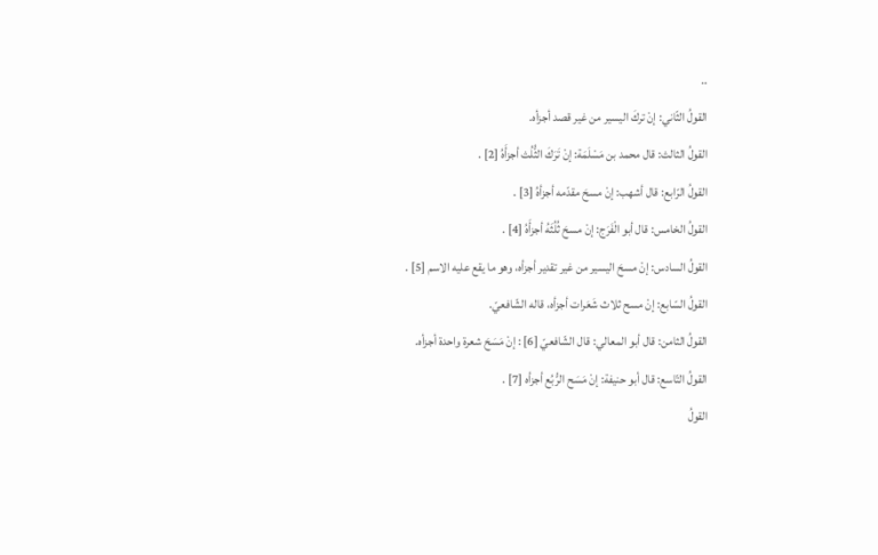..
القولُ الثّاني: إنْ تركَ اليسير من غير قصد أجزأه.
القولُ الثالث: قال محمد بن مَسْلَمَة: إنْ تَرَكَ الثُّلُث أجزأَهُ [2] .
القولُ الرّابع: قال أشهب: إنْ مسحَ مقدّمه أجزأهُ [3] .
القولُ الخامس: قال أبو الْفَرَج: إنْ مسحَ ثُلُثَهُ أجزأَهُ [4] .
القولُ السادس: إنْ مسحَ اليسير من غير تقدير أجزأه، وهو ما يقع عليه الاسم [5] .
القولُ السّابع: إنْ مسح ثلاث شَعَرات أجزأه، قاله الشّافعيّ.
القولُ الثامن: قال أبو المعالي: قال الشّافعيّ [6] : إنْ مَسَحَ شعرة واحدة أجزأه.
القولُ التّاسع: قال أبو حنيفة: إنْ مَسَح الرُّبُع أجزأه [7] .
القولُ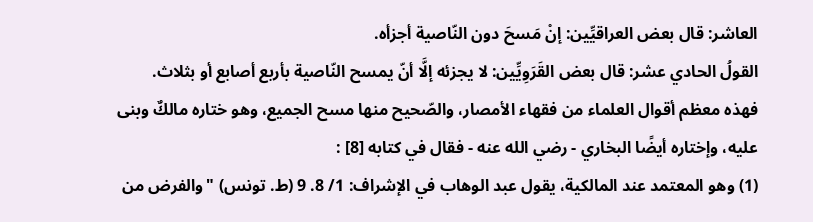العاشر: قال بعض العراقيِّين: إنْ مَسحَ دون النّاصية أجزأه.
القولُ الحادي عشر: قال بعض القَرَوِيِّين: لا يجزئه إلَّا أنّ يمسح النّاصية بأربع أصابع أو بثلاث.
فهذه معظم أقوال العلماء من فقهاء الأمصار، والصّحيح منها مسح الجميع، وهو ختاره مالكٌ وبنى عليه، وإختاره أيضًا البخاري - رضي الله عنه - فقال في كتابه [8] :
(1) وهو المعتمد عند المالكية، يقول عبد الوهاب في الإشراف: 1/ 8. 9 (ط. تونس) "والفرض من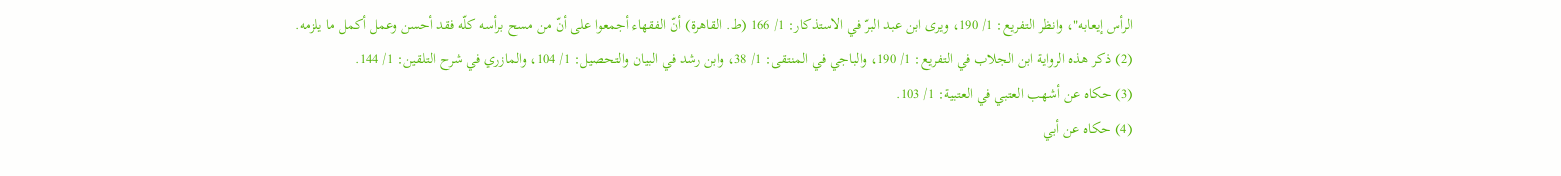الرأس إيعابه"، وانظر التفريع: 1/ 190، ويرى ابن عبد البرّ في الاستذكار: 1/ 166 (ط. القاهرة) أنّ الفقهاء أجمعوا على أنّ من مسح برأسه كلّه فقد أحسن وعمل أكمل ما يلزمه.
(2) ذكر هذه الرواية ابن الجلاب في التفريع: 1/ 190، والباجي في المنتقى: 1/ 38، وابن رشد في البيان والتحصيل: 1/ 104، والمازري في شرح التلقين: 1/ 144.
(3) حكاه عن أشهب العتبي في العتبية: 1/ 103.
(4) حكاه عن أبي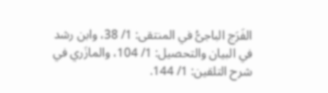الفَرَج الباجىُّ في المنتقى: 1/ 38، وابن رشد في البيان والتحصيل: 1/ 104، والمازَري في شرح التلقين: 1/ 144.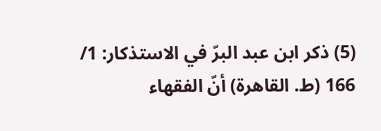(5) ذكر ابن عبد البرّ في الاستذكار: 1/ 166 (ط. القاهرة) أنّ الفقهاء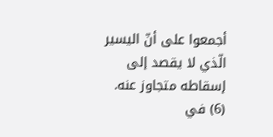أجمعوا على أنّ اليسير الّذي لا يقصد إلى إسقاطه متجاوز عنه.
(6) في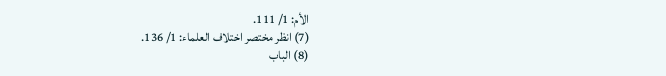الأم: 1/ 111.
(7) انظر مختصر اختلاف العلماء: 1/ 136.
(8) الباب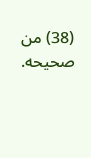(38) من صحيحه.